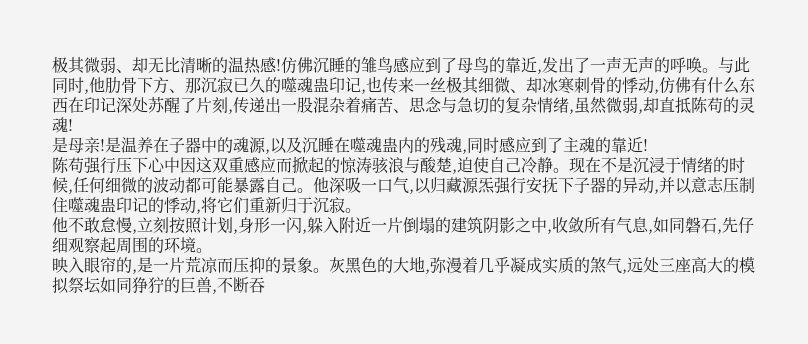极其微弱、却无比清晰的温热感!仿佛沉睡的雏鸟感应到了母鸟的靠近,发出了一声无声的呼唤。与此同时,他肋骨下方、那沉寂已久的噬魂蛊印记,也传来一丝极其细微、却冰寒刺骨的悸动,仿佛有什么东西在印记深处苏醒了片刻,传递出一股混杂着痛苦、思念与急切的复杂情绪,虽然微弱,却直抵陈苟的灵魂!
是母亲!是温养在子器中的魂源,以及沉睡在噬魂蛊内的残魂,同时感应到了主魂的靠近!
陈苟强行压下心中因这双重感应而掀起的惊涛骇浪与酸楚,迫使自己冷静。现在不是沉浸于情绪的时候,任何细微的波动都可能暴露自己。他深吸一口气,以归藏源炁强行安抚下子器的异动,并以意志压制住噬魂蛊印记的悸动,将它们重新归于沉寂。
他不敢怠慢,立刻按照计划,身形一闪,躲入附近一片倒塌的建筑阴影之中,收敛所有气息,如同磐石,先仔细观察起周围的环境。
映入眼帘的,是一片荒凉而压抑的景象。灰黑色的大地,弥漫着几乎凝成实质的煞气,远处三座高大的模拟祭坛如同狰狞的巨兽,不断吞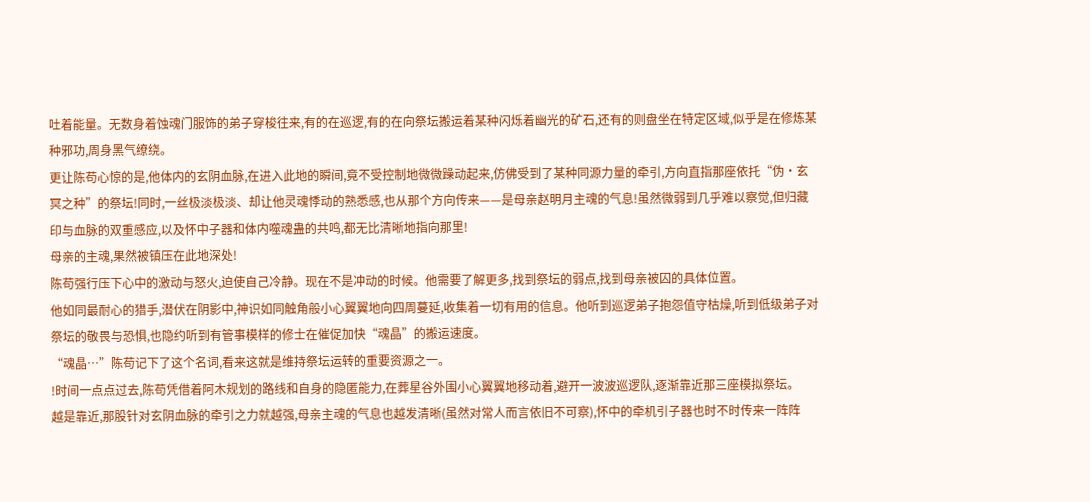吐着能量。无数身着蚀魂门服饰的弟子穿梭往来,有的在巡逻,有的在向祭坛搬运着某种闪烁着幽光的矿石,还有的则盘坐在特定区域,似乎是在修炼某种邪功,周身黑气缭绕。
更让陈苟心惊的是,他体内的玄阴血脉,在进入此地的瞬间,竟不受控制地微微躁动起来,仿佛受到了某种同源力量的牵引,方向直指那座依托“伪·玄冥之种”的祭坛!同时,一丝极淡极淡、却让他灵魂悸动的熟悉感,也从那个方向传来——是母亲赵明月主魂的气息!虽然微弱到几乎难以察觉,但归藏印与血脉的双重感应,以及怀中子器和体内噬魂蛊的共鸣,都无比清晰地指向那里!
母亲的主魂,果然被镇压在此地深处!
陈苟强行压下心中的激动与怒火,迫使自己冷静。现在不是冲动的时候。他需要了解更多,找到祭坛的弱点,找到母亲被囚的具体位置。
他如同最耐心的猎手,潜伏在阴影中,神识如同触角般小心翼翼地向四周蔓延,收集着一切有用的信息。他听到巡逻弟子抱怨值守枯燥,听到低级弟子对祭坛的敬畏与恐惧,也隐约听到有管事模样的修士在催促加快“魂晶”的搬运速度。
“魂晶…”陈苟记下了这个名词,看来这就是维持祭坛运转的重要资源之一。
!时间一点点过去,陈苟凭借着阿木规划的路线和自身的隐匿能力,在葬星谷外围小心翼翼地移动着,避开一波波巡逻队,逐渐靠近那三座模拟祭坛。
越是靠近,那股针对玄阴血脉的牵引之力就越强,母亲主魂的气息也越发清晰(虽然对常人而言依旧不可察),怀中的牵机引子器也时不时传来一阵阵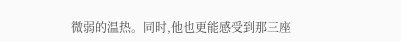微弱的温热。同时,他也更能感受到那三座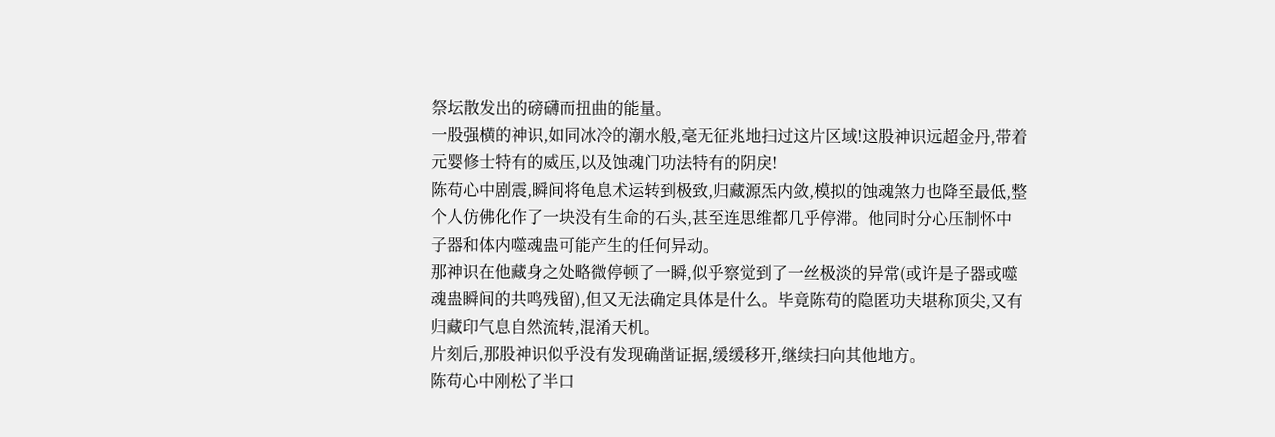祭坛散发出的磅礴而扭曲的能量。
一股强横的神识,如同冰冷的潮水般,毫无征兆地扫过这片区域!这股神识远超金丹,带着元婴修士特有的威压,以及蚀魂门功法特有的阴戾!
陈苟心中剧震,瞬间将龟息术运转到极致,归藏源炁内敛,模拟的蚀魂煞力也降至最低,整个人仿佛化作了一块没有生命的石头,甚至连思维都几乎停滞。他同时分心压制怀中子器和体内噬魂蛊可能产生的任何异动。
那神识在他藏身之处略微停顿了一瞬,似乎察觉到了一丝极淡的异常(或许是子器或噬魂蛊瞬间的共鸣残留),但又无法确定具体是什么。毕竟陈苟的隐匿功夫堪称顶尖,又有归藏印气息自然流转,混淆天机。
片刻后,那股神识似乎没有发现确凿证据,缓缓移开,继续扫向其他地方。
陈苟心中刚松了半口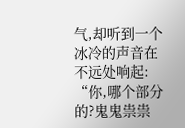气,却听到一个冰冷的声音在不远处响起:
“你,哪个部分的?鬼鬼祟祟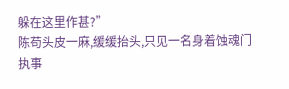躲在这里作甚?”
陈苟头皮一麻,缓缓抬头,只见一名身着蚀魂门执事